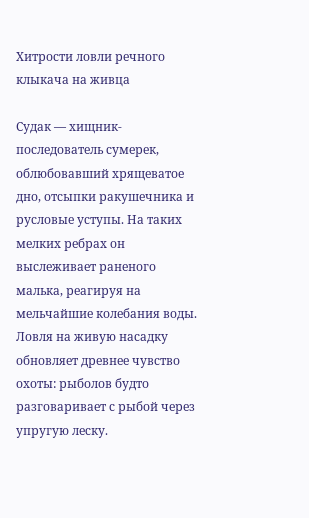Хитрости ловли речного клыкача на живца

Судак — хищник-последователь сумерек, облюбовавший хрящеватое дно, отсыпки ракушечника и русловые уступы. На таких мелких ребрах он выслеживает раненого малька, реагируя на мельчайшие колебания воды. Ловля на живую насадку обновляет древнее чувство охоты: рыболов будто разговаривает с рыбой через упругую леску.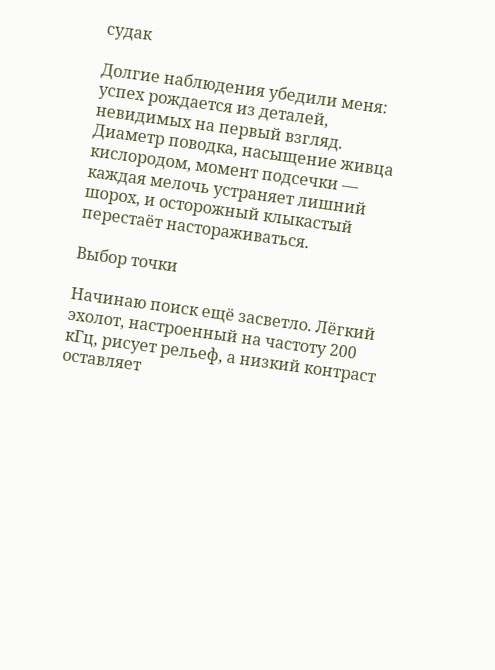судак

Долгие наблюдения убедили меня: успех рождается из деталей, невидимых на первый взгляд. Диаметр поводка, насыщение живца кислородом, момент подсечки — каждая мелочь устраняет лишний шорох, и осторожный клыкастый перестаёт настораживаться.

Выбор точки

Начинаю поиск ещё засветло. Лёгкий эхолот, настроенный на частоту 200 кГц, рисует рельеф, а низкий контраст оставляет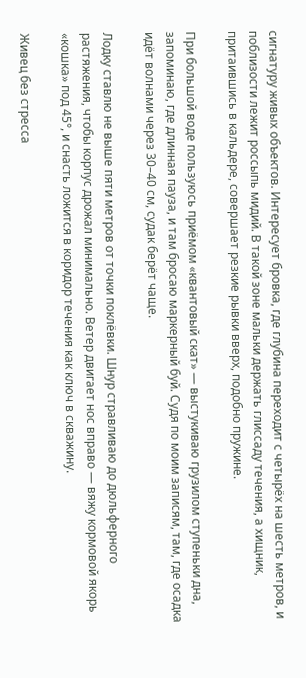сигнатуру живых объектов. Интересует бровка, где глубина переходит с четырёх на шесть метров, и поблизости лежит россыпь мидий. В такой зоне мальки держать глиссаду течения, а хищник, притаившись в кальдере, совершает резкие рывки вверх, подобно пружине.

При большой воде пользуюсь приёмом «квантовый скат» — выстукиваю грузилом ступеньки дна, запоминаю, где длинная пауза, и там бросаю маркерный буй. Судя по моим записям, там, где осадка идёт волнами через 30–40 см, судак берёт чаще.

Лодку ставлю не выше пяти метров от точки поклёвки. Шнур стравливаю до дюльферного растяжения, чтобы корпус дрожал минимально. Ветер двигает нос вправо — вяжу кормовой якорь «кошка» под 45°, и снасть ложится в коридор течения как ключ в скважину.

Живец без стресса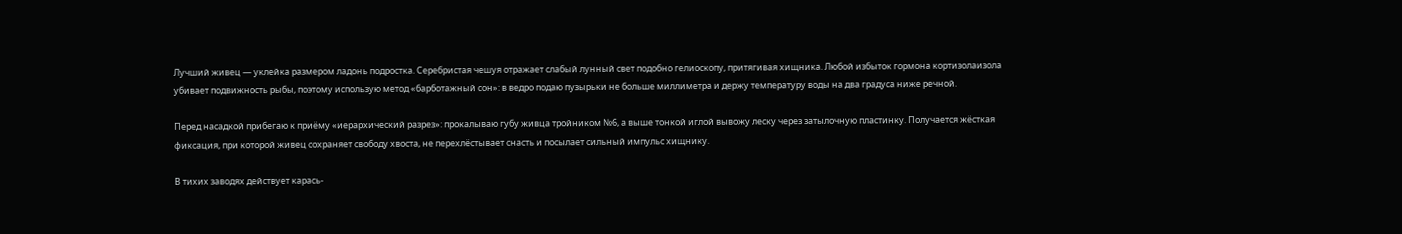Лучший живец — уклейка размером ладонь подростка. Серебристая чешуя отражает слабый лунный свет подобно гелиоскопу, притягивая хищника. Любой избыток гормона кортизолаизола убивает подвижность рыбы, поэтому использую метод «барботажный сон»: в ведро подаю пузырьки не больше миллиметра и держу температуру воды на два градуса ниже речной.

Перед насадкой прибегаю к приёму «иерархический разрез»: прокалываю губу живца тройником №6, а выше тонкой иглой вывожу леску через затылочную пластинку. Получается жёсткая фиксация, при которой живец сохраняет свободу хвоста, не перехлёстывает снасть и посылает сильный импульс хищнику.

В тихих заводях действует карась-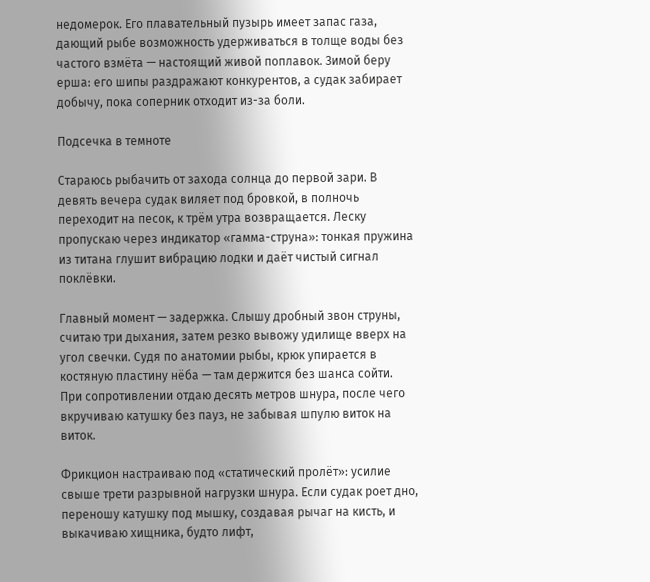недомерок. Его плавательный пузырь имеет запас газа, дающий рыбе возможность удерживаться в толще воды без частого взмёта — настоящий живой поплавок. Зимой беру ерша: его шипы раздражают конкурентов, а судак забирает добычу, пока соперник отходит из-за боли.

Подсечка в темноте

Стараюсь рыбачить от захода солнца до первой зари. В девять вечера судак виляет под бровкой, в полночь переходит на песок, к трём утра возвращается. Леску пропускаю через индикатор «гамма-струна»: тонкая пружина из титана глушит вибрацию лодки и даёт чистый сигнал поклёвки.

Главный момент — задержка. Слышу дробный звон струны, считаю три дыхания, затем резко вывожу удилище вверх на угол свечки. Судя по анатомии рыбы, крюк упирается в костяную пластину нёба — там держится без шанса сойти. При сопротивлении отдаю десять метров шнура, после чего вкручиваю катушку без пауз, не забывая шпулю виток на виток.

Фрикцион настраиваю под «статический пролёт»: усилие свыше трети разрывной нагрузки шнура. Если судак роет дно, переношу катушку под мышку, создавая рычаг на кисть, и выкачиваю хищника, будто лифт,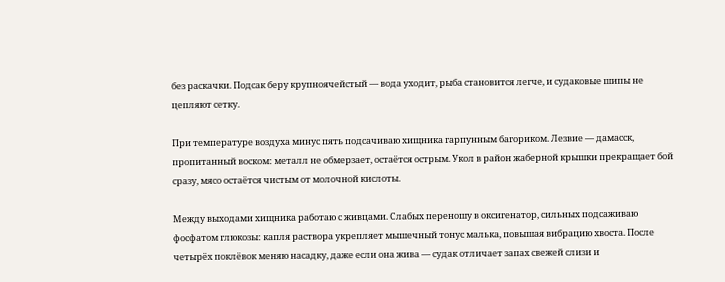без раскачки. Подсак беру крупноячейстый — вода уходит, рыба становится легче, и судаковые шипы не цепляют сетку.

При температуре воздуха минус пять подсачиваю хищника гарпунным багориком. Лезвие — дамасск, пропитанный воском: металл не обмерзает, остаётся острым. Укол в район жаберной крышки прекращает бой сразу, мясо остаётся чистым от молочной кислоты.

Между выходами хищника работаю с живцами. Слабых переношу в оксигенатор, сильных подсаживаю фосфатом глюкозы: капля раствора укрепляет мышечный тонус малька, повышая вибрацию хвоста. После четырёх поклёвок меняю насадку, даже если она жива — судак отличает запах свежей слизи и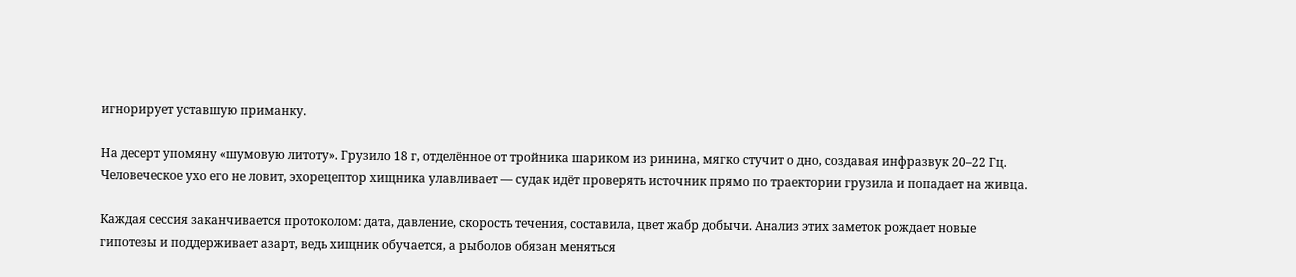игнорирует уставшую приманку.

На десерт упомяну «шумовую литоту». Грузило 18 г, отделённое от тройника шариком из ринина, мягко стучит о дно, создавая инфразвук 20–22 Гц. Человеческое ухо его не ловит, эхорецептор хищника улавливает — судак идёт проверять источник прямо по траектории грузила и попадает на живца.

Каждая сессия заканчивается протоколом: дата, давление, скорость течения, составила, цвет жабр добычи. Анализ этих заметок рождает новые гипотезы и поддерживает азарт, ведь хищник обучается, а рыболов обязан меняться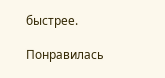быстрее.

Понравилась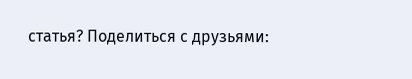статья? Поделиться с друзьями: